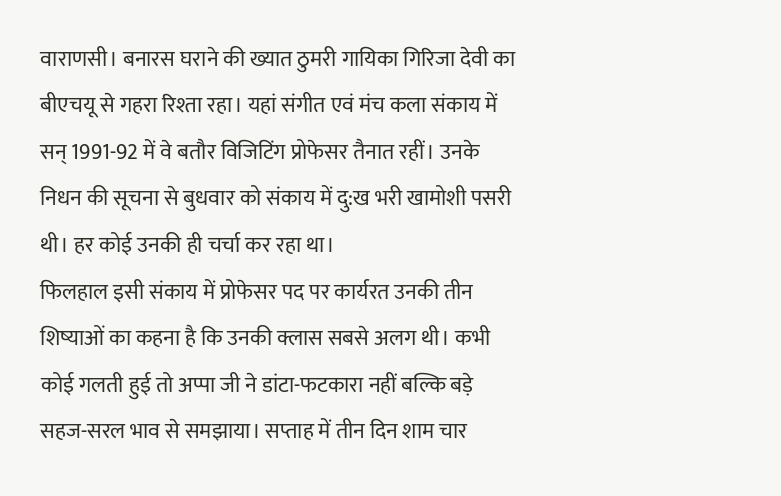वाराणसी। बनारस घराने की ख्यात ठुमरी गायिका गिरिजा देवी का बीएचयू से गहरा रिश्ता रहा। यहां संगीत एवं मंच कला संकाय में सन् 1991-92 में वे बतौर विजिटिंग प्रोफेसर तैनात रहीं। उनके निधन की सूचना से बुधवार को संकाय में दु:ख भरी खामोशी पसरी थी। हर कोई उनकी ही चर्चा कर रहा था।
फिलहाल इसी संकाय में प्रोफेसर पद पर कार्यरत उनकी तीन शिष्याओं का कहना है कि उनकी क्लास सबसे अलग थी। कभी कोई गलती हुई तो अप्पा जी ने डांटा-फटकारा नहीं बल्कि बड़े सहज-सरल भाव से समझाया। सप्ताह में तीन दिन शाम चार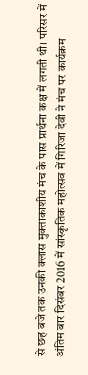से छह बजे तक उनकी क्लास मुक्ताकाशीय मंच के पास प्रार्थना कक्ष में लगती थी। परिसर में अंतिम बार दिसंबर 2016 में सांस्कृतिक महोत्सव में गिरिजा देवी ने मंच पर कार्यक्रम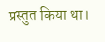प्रस्तुत किया था।